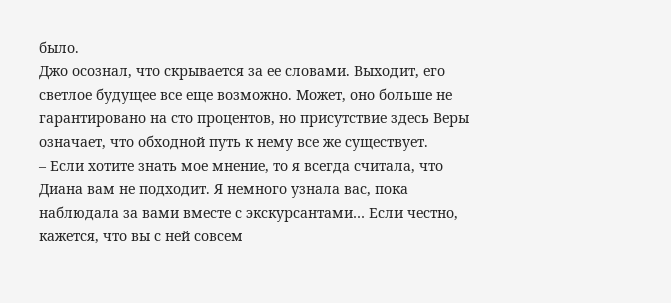было.
Джо осознал, что скрывается за ее словами. Выходит, его светлое будущее все еще возможно. Может, оно больше не гарантировано на сто процентов, но присутствие здесь Веры означает, что обходной путь к нему все же существует.
– Если хотите знать мое мнение, то я всегда считала, что Диана вам не подходит. Я немного узнала вас, пока наблюдала за вами вместе с экскурсантами… Если честно, кажется, что вы с ней совсем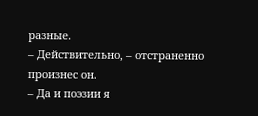разные.
– Действительно, – отстраненно произнес он.
– Да и поэзии я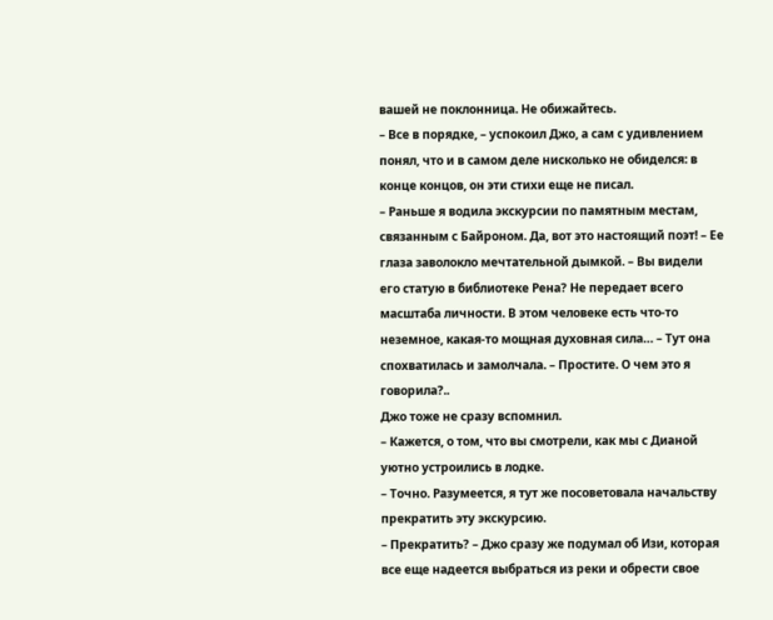вашей не поклонница. Не обижайтесь.
– Все в порядке, – успокоил Джо, а сам с удивлением понял, что и в самом деле нисколько не обиделся: в конце концов, он эти стихи еще не писал.
– Раньше я водила экскурсии по памятным местам, связанным с Байроном. Да, вот это настоящий поэт! – Ее глаза заволокло мечтательной дымкой. – Вы видели его статую в библиотеке Рена? Не передает всего масштаба личности. В этом человеке есть что-то неземное, какая-то мощная духовная сила… – Тут она спохватилась и замолчала. – Простите. О чем это я говорила?..
Джо тоже не сразу вспомнил.
– Кажется, о том, что вы смотрели, как мы с Дианой уютно устроились в лодке.
– Точно. Разумеется, я тут же посоветовала начальству прекратить эту экскурсию.
– Прекратить? – Джо сразу же подумал об Изи, которая все еще надеется выбраться из реки и обрести свое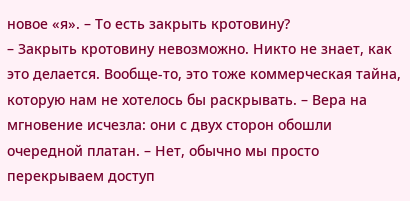новое «я». – То есть закрыть кротовину?
– Закрыть кротовину невозможно. Никто не знает, как это делается. Вообще-то, это тоже коммерческая тайна, которую нам не хотелось бы раскрывать. – Вера на мгновение исчезла: они с двух сторон обошли очередной платан. – Нет, обычно мы просто перекрываем доступ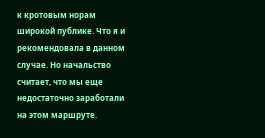к кротовым норам широкой публике. Что я и рекомендовала в данном случае. Но начальство считает, что мы еще недостаточно заработали на этом маршруте.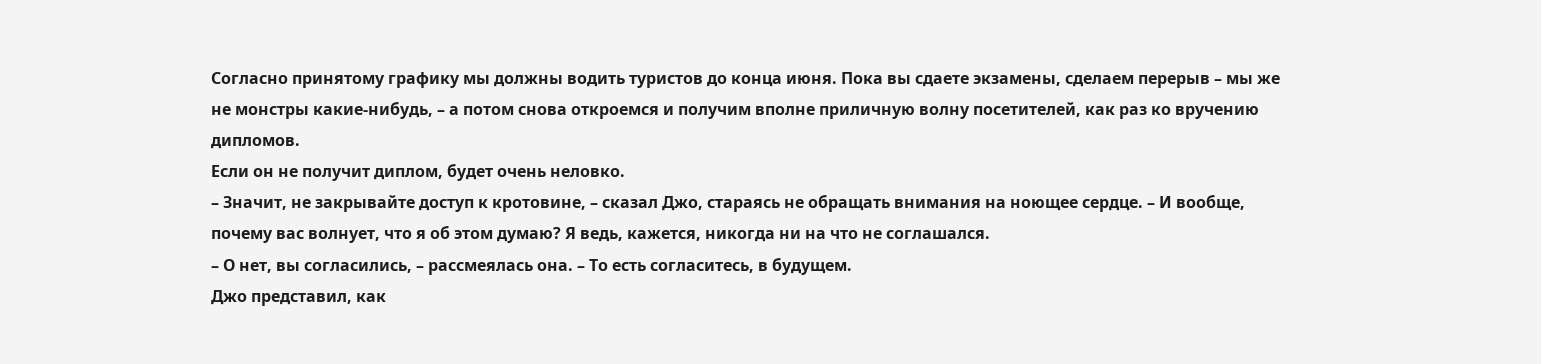Согласно принятому графику мы должны водить туристов до конца июня. Пока вы сдаете экзамены, сделаем перерыв – мы же не монстры какие-нибудь, – а потом снова откроемся и получим вполне приличную волну посетителей, как раз ко вручению дипломов.
Если он не получит диплом, будет очень неловко.
– Значит, не закрывайте доступ к кротовине, – сказал Джо, стараясь не обращать внимания на ноющее сердце. – И вообще, почему вас волнует, что я об этом думаю? Я ведь, кажется, никогда ни на что не соглашался.
– О нет, вы согласились, – рассмеялась она. – То есть согласитесь, в будущем.
Джо представил, как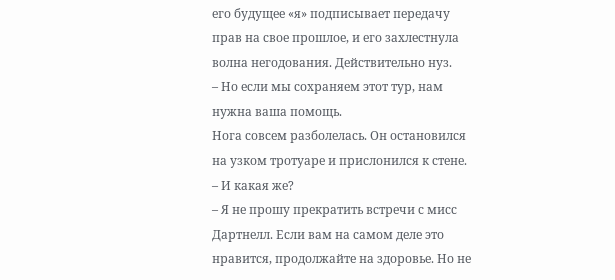его будущее «я» подписывает передачу прав на свое прошлое, и его захлестнула волна негодования. Действительно нуз.
– Но если мы сохраняем этот тур, нам нужна ваша помощь.
Нога совсем разболелась. Он остановился на узком тротуаре и прислонился к стене.
– И какая же?
– Я не прошу прекратить встречи с мисс Дартнелл. Если вам на самом деле это нравится, продолжайте на здоровье. Но не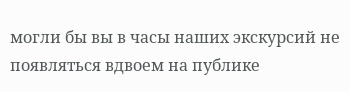могли бы вы в часы наших экскурсий не появляться вдвоем на публике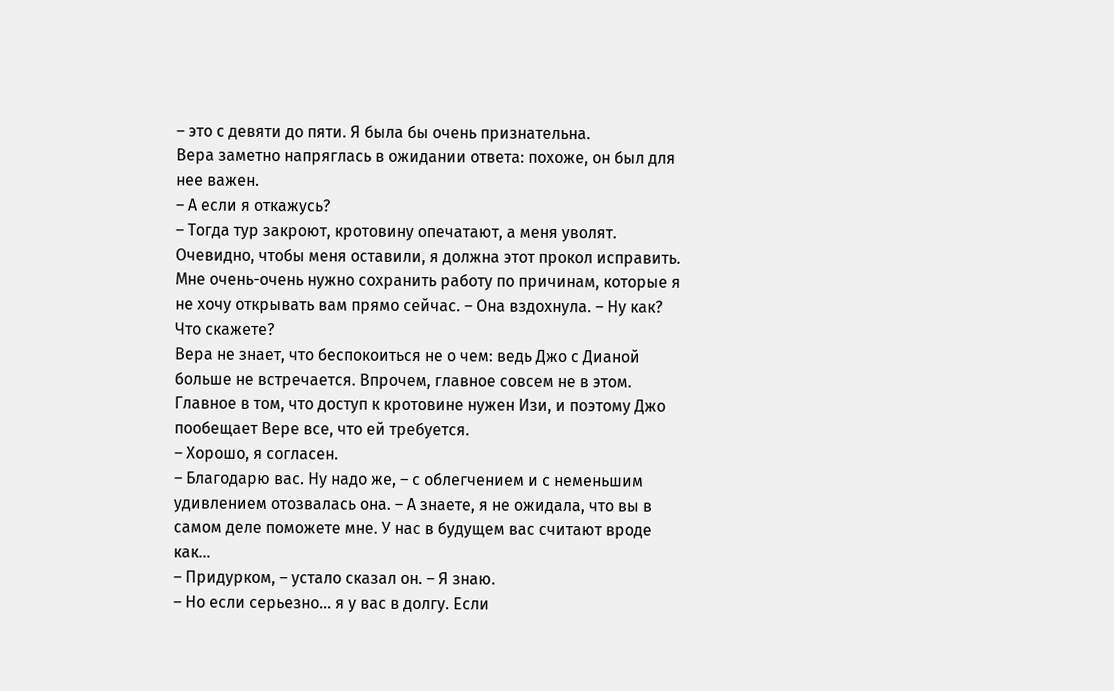– это с девяти до пяти. Я была бы очень признательна.
Вера заметно напряглась в ожидании ответа: похоже, он был для нее важен.
– А если я откажусь?
– Тогда тур закроют, кротовину опечатают, а меня уволят. Очевидно, чтобы меня оставили, я должна этот прокол исправить. Мне очень-очень нужно сохранить работу по причинам, которые я не хочу открывать вам прямо сейчас. – Она вздохнула. – Ну как? Что скажете?
Вера не знает, что беспокоиться не о чем: ведь Джо с Дианой больше не встречается. Впрочем, главное совсем не в этом. Главное в том, что доступ к кротовине нужен Изи, и поэтому Джо пообещает Вере все, что ей требуется.
– Хорошо, я согласен.
– Благодарю вас. Ну надо же, – с облегчением и с неменьшим удивлением отозвалась она. – А знаете, я не ожидала, что вы в самом деле поможете мне. У нас в будущем вас считают вроде как…
– Придурком, – устало сказал он. – Я знаю.
– Но если серьезно… я у вас в долгу. Если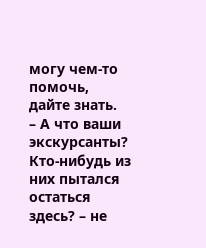могу чем-то помочь, дайте знать.
– А что ваши экскурсанты? Кто-нибудь из них пытался остаться здесь? – не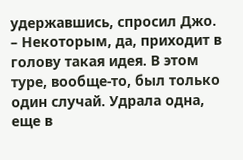удержавшись, спросил Джо.
– Некоторым, да, приходит в голову такая идея. В этом туре, вообще-то, был только один случай. Удрала одна, еще в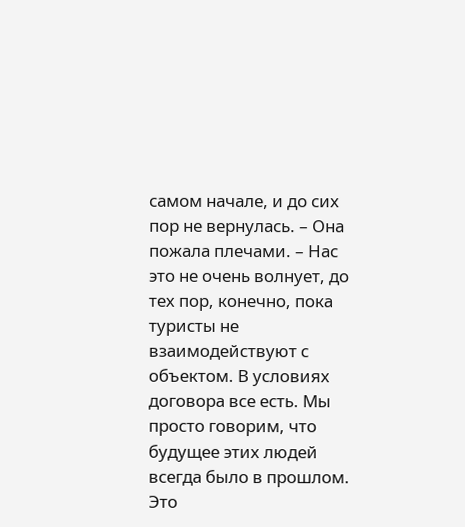самом начале, и до сих пор не вернулась. – Она пожала плечами. – Нас это не очень волнует, до тех пор, конечно, пока туристы не взаимодействуют с объектом. В условиях договора все есть. Мы просто говорим, что будущее этих людей всегда было в прошлом.
Это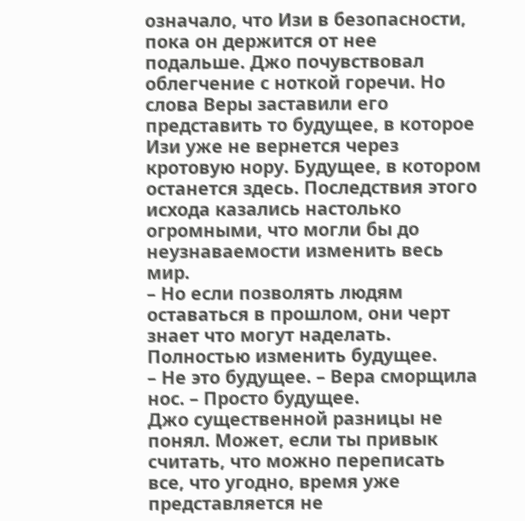означало, что Изи в безопасности, пока он держится от нее подальше. Джо почувствовал облегчение с ноткой горечи. Но слова Веры заставили его представить то будущее, в которое Изи уже не вернется через кротовую нору. Будущее, в котором останется здесь. Последствия этого исхода казались настолько огромными, что могли бы до неузнаваемости изменить весь мир.
– Но если позволять людям оставаться в прошлом, они черт знает что могут наделать. Полностью изменить будущее.
– Не это будущее. – Вера сморщила нос. – Просто будущее.
Джо существенной разницы не понял. Может, если ты привык считать, что можно переписать все, что угодно, время уже представляется не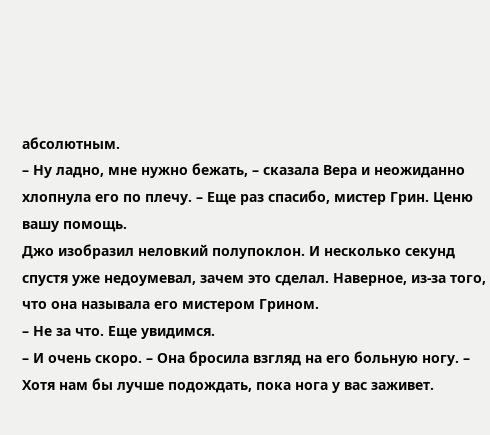абсолютным.
– Ну ладно, мне нужно бежать, – сказала Вера и неожиданно хлопнула его по плечу. – Еще раз спасибо, мистер Грин. Ценю вашу помощь.
Джо изобразил неловкий полупоклон. И несколько секунд спустя уже недоумевал, зачем это сделал. Наверное, из-за того, что она называла его мистером Грином.
– Не за что. Еще увидимся.
– И очень скоро. – Она бросила взгляд на его больную ногу. – Хотя нам бы лучше подождать, пока нога у вас заживет.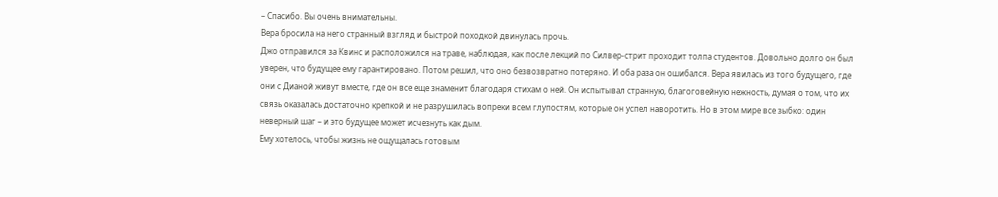– Спасибо. Вы очень внимательны.
Вера бросила на него странный взгляд и быстрой походкой двинулась прочь.
Джо отправился за Квинс и расположился на траве, наблюдая, как после лекций по Силвер-стрит проходит толпа студентов. Довольно долго он был уверен, что будущее ему гарантировано. Потом решил, что оно безвозвратно потеряно. И оба раза он ошибался. Вера явилась из того будущего, где они с Дианой живут вместе, где он все еще знаменит благодаря стихам о ней. Он испытывал странную, благоговейную нежность, думая о том, что их связь оказалась достаточно крепкой и не разрушилась вопреки всем глупостям, которые он успел наворотить. Но в этом мире все зыбко: один неверный шаг – и это будущее может исчезнуть как дым.
Ему хотелось, чтобы жизнь не ощущалась готовым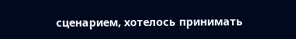сценарием, хотелось принимать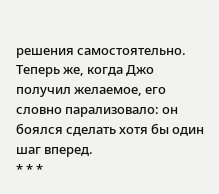решения самостоятельно. Теперь же, когда Джо получил желаемое, его словно парализовало: он боялся сделать хотя бы один шаг вперед.
* * *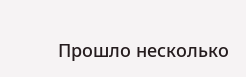Прошло несколько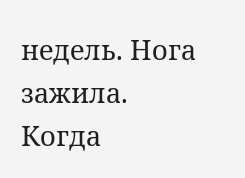недель. Нога зажила. Когда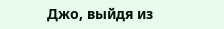Джо, выйдя из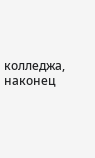колледжа, наконец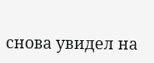снова увидел на